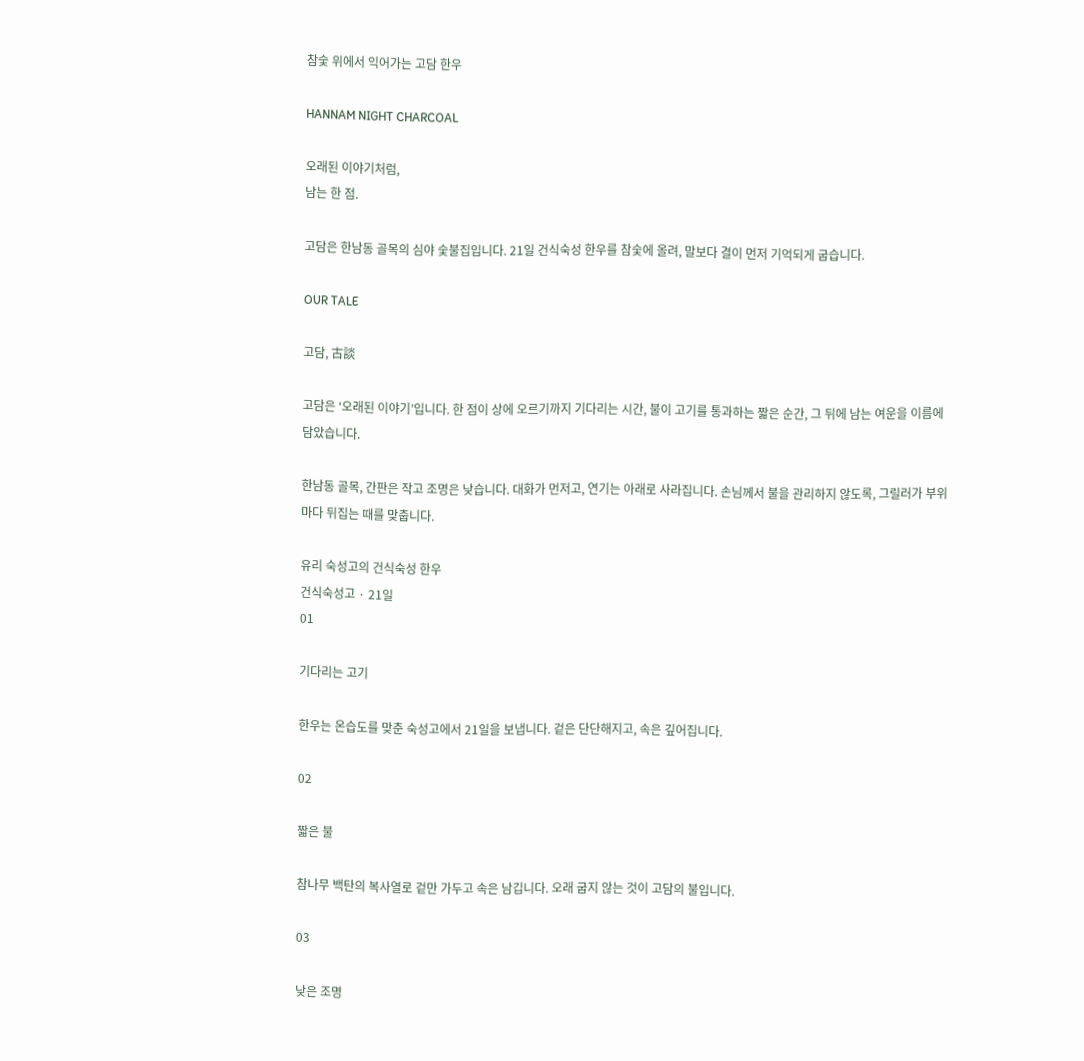참숯 위에서 익어가는 고담 한우

HANNAM NIGHT CHARCOAL

오래된 이야기처럼,
남는 한 점.

고담은 한남동 골목의 심야 숯불집입니다. 21일 건식숙성 한우를 참숯에 올려, 말보다 결이 먼저 기억되게 굽습니다.

OUR TALE

고담, 古談

고담은 ‘오래된 이야기’입니다. 한 점이 상에 오르기까지 기다리는 시간, 불이 고기를 통과하는 짧은 순간, 그 뒤에 남는 여운을 이름에 담았습니다.

한남동 골목, 간판은 작고 조명은 낮습니다. 대화가 먼저고, 연기는 아래로 사라집니다. 손님께서 불을 관리하지 않도록, 그릴러가 부위마다 뒤집는 때를 맞춥니다.

유리 숙성고의 건식숙성 한우
건식숙성고 · 21일
01

기다리는 고기

한우는 온습도를 맞춘 숙성고에서 21일을 보냅니다. 겉은 단단해지고, 속은 깊어집니다.

02

짧은 불

참나무 백탄의 복사열로 겉만 가두고 속은 남깁니다. 오래 굽지 않는 것이 고담의 불입니다.

03

낮은 조명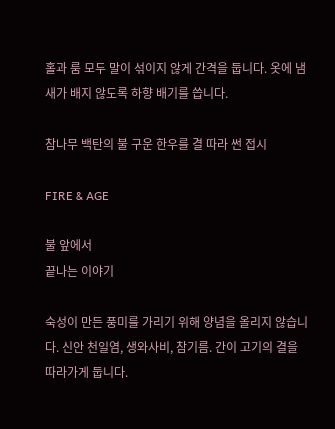홀과 룸 모두 말이 섞이지 않게 간격을 둡니다. 옷에 냄새가 배지 않도록 하향 배기를 씁니다.

참나무 백탄의 불 구운 한우를 결 따라 썬 접시

FIRE & AGE

불 앞에서
끝나는 이야기

숙성이 만든 풍미를 가리기 위해 양념을 올리지 않습니다. 신안 천일염, 생와사비, 참기름. 간이 고기의 결을 따라가게 둡니다.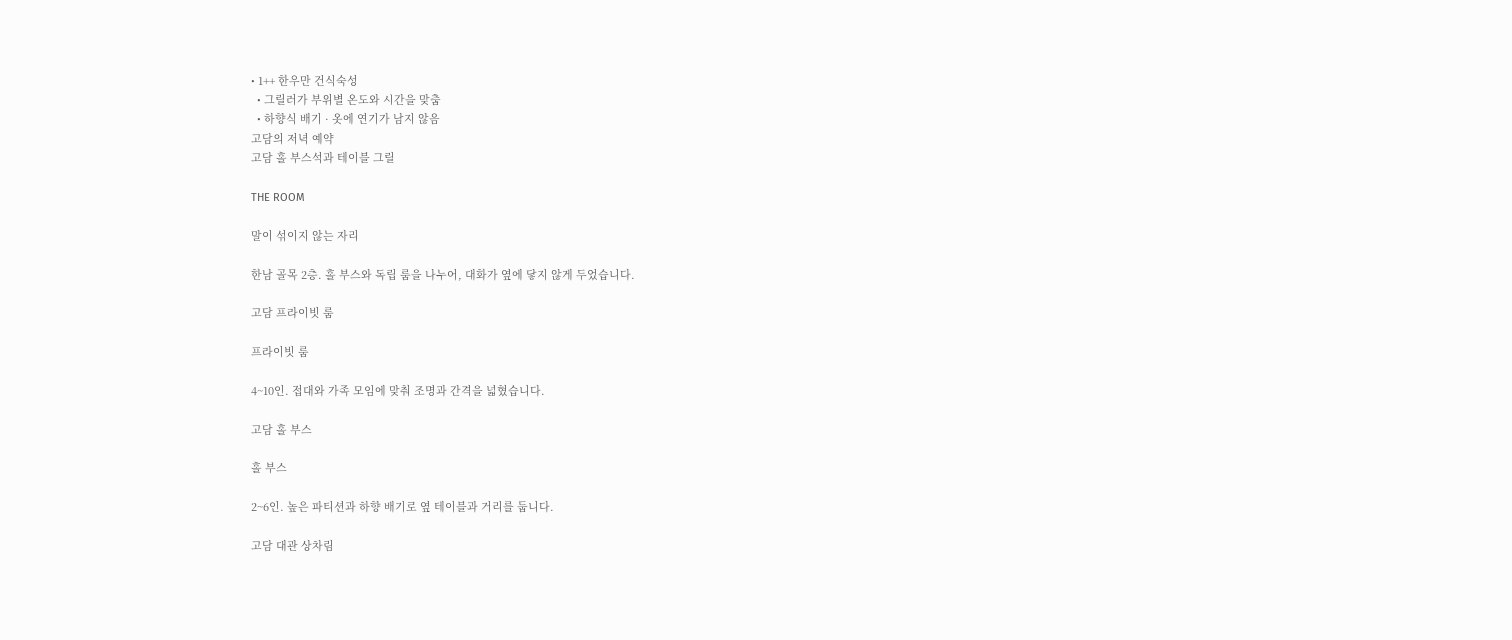• 1++ 한우만 건식숙성
  • 그릴러가 부위별 온도와 시간을 맞춤
  • 하향식 배기 · 옷에 연기가 남지 않음
고담의 저녁 예약
고담 홀 부스석과 테이블 그릴

THE ROOM

말이 섞이지 않는 자리

한남 골목 2층. 홀 부스와 독립 룸을 나누어, 대화가 옆에 닿지 않게 두었습니다.

고담 프라이빗 룸

프라이빗 룸

4~10인. 접대와 가족 모임에 맞춰 조명과 간격을 넓혔습니다.

고담 홀 부스

홀 부스

2~6인. 높은 파티션과 하향 배기로 옆 테이블과 거리를 둡니다.

고담 대관 상차림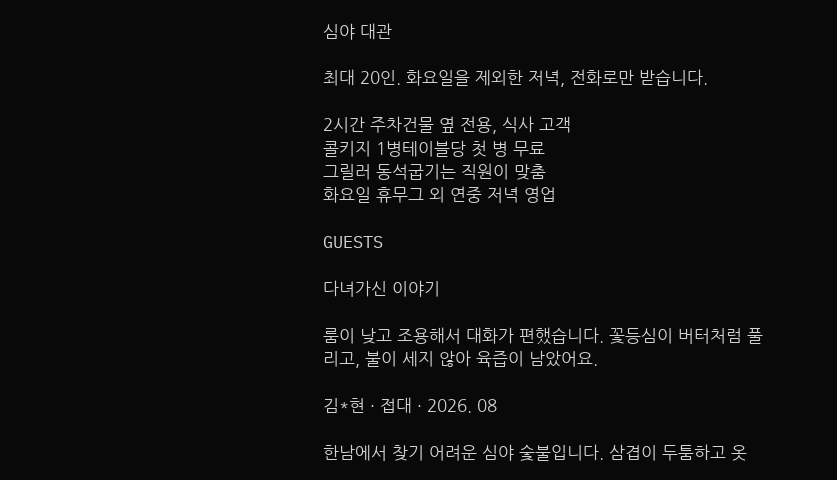심야 대관

최대 20인. 화요일을 제외한 저녁, 전화로만 받습니다.

2시간 주차건물 옆 전용, 식사 고객
콜키지 1병테이블당 첫 병 무료
그릴러 동석굽기는 직원이 맞춤
화요일 휴무그 외 연중 저녁 영업

GUESTS

다녀가신 이야기

룸이 낮고 조용해서 대화가 편했습니다. 꽃등심이 버터처럼 풀리고, 불이 세지 않아 육즙이 남았어요.

김*현 · 접대 · 2026. 08

한남에서 찾기 어려운 심야 숯불입니다. 삼겹이 두툼하고 옷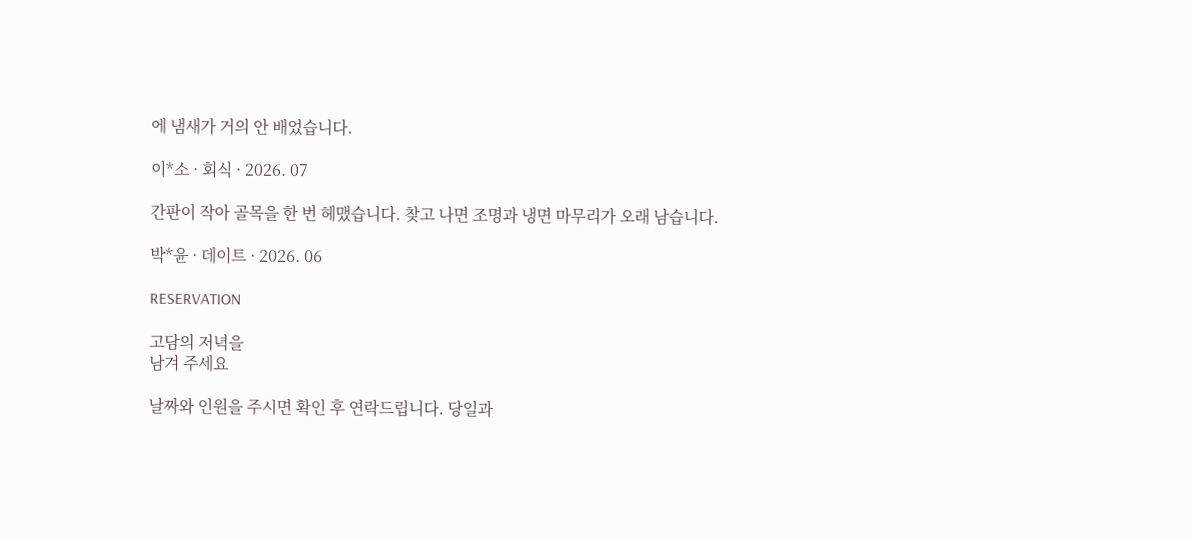에 냄새가 거의 안 배었습니다.

이*소 · 회식 · 2026. 07

간판이 작아 골목을 한 번 헤맸습니다. 찾고 나면 조명과 냉면 마무리가 오래 남습니다.

박*윤 · 데이트 · 2026. 06

RESERVATION

고담의 저녁을
남겨 주세요

날짜와 인원을 주시면 확인 후 연락드립니다. 당일과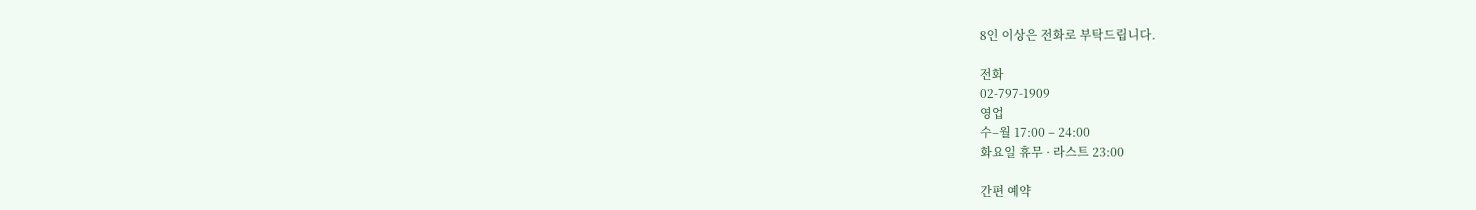8인 이상은 전화로 부탁드립니다.

전화
02-797-1909
영업
수–월 17:00 – 24:00
화요일 휴무 · 라스트 23:00

간편 예약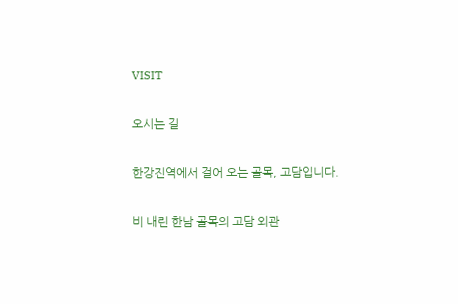VISIT

오시는 길

한강진역에서 걸어 오는 골목, 고담입니다.

비 내린 한남 골목의 고담 외관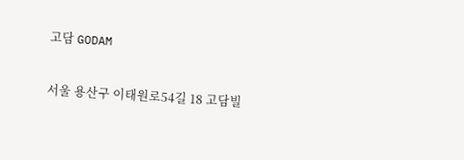고담 GODAM

서울 용산구 이태원로54길 18 고담빌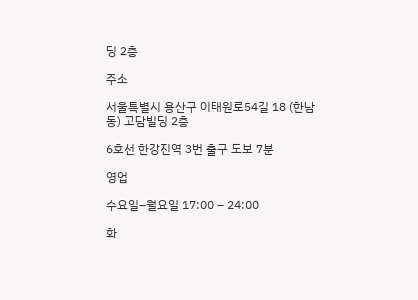딩 2층

주소

서울특별시 용산구 이태원로54길 18 (한남동) 고담빌딩 2층

6호선 한강진역 3번 출구 도보 7분

영업

수요일–월요일 17:00 – 24:00

화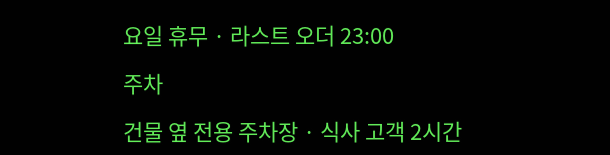요일 휴무 · 라스트 오더 23:00

주차

건물 옆 전용 주차장 · 식사 고객 2시간